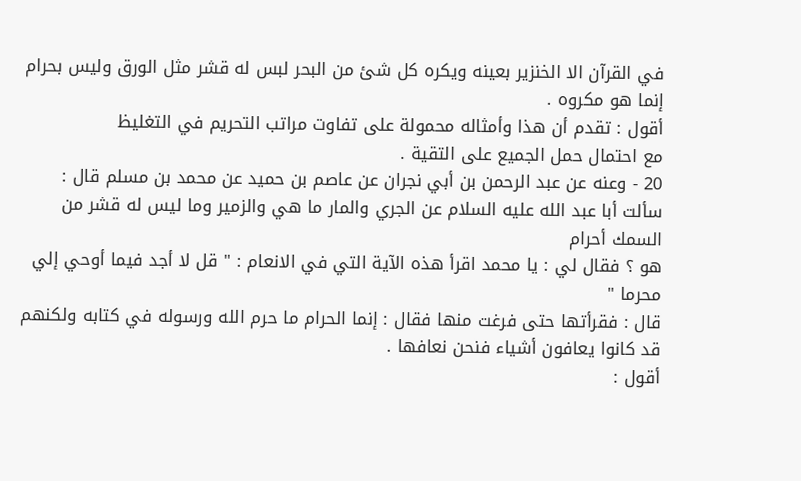في القرآن الا الخنزير بعينه ويكره كل شئ من البحر لبس له قشر مثل الورق وليس بحرام
إنما هو مكروه .
أقول : تقدم أن هذا وأمثاله محمولة على تفاوت مراتب التحريم في التغليظ
مع احتمال حمل الجميع على التقية .
20 - وعنه عن عبد الرحمن بن أبي نجران عن عاصم بن حميد عن محمد بن مسلم قال :
سألت أبا عبد الله عليه السلام عن الجري والمار ما هي والزمير وما ليس له قشر من السمك أحرام
هو ؟ فقال لي : يا محمد اقرأ هذه الآية التي في الانعام : " قل لا أجد فيما أوحي إلي محرما "
قال : فقرأتها حتى فرغت منها فقال : إنما الحرام ما حرم الله ورسوله في كتابه ولكنهم
قد كانوا يعافون أشياء فنحن نعافها .
أقول :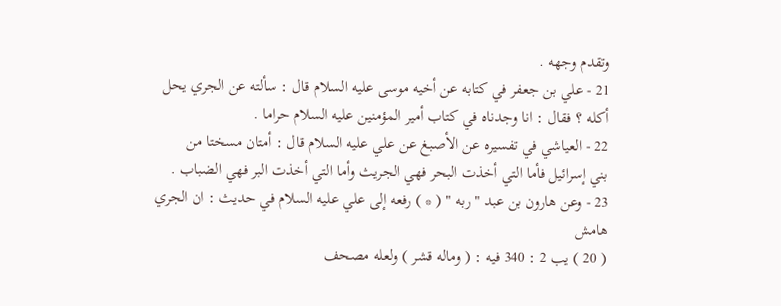وتقدم وجهه .
21 - علي بن جعفر في كتابه عن أخيه موسى عليه السلام قال : سألته عن الجري يحل
أكله ؟ فقال : انا وجدناه في كتاب أمير المؤمنين عليه السلام حراما .
22 - العياشي في تفسيره عن الأصبغ عن علي عليه السلام قال : أمتان مسختا من
بني إسرائيل فأما التي أخذت البحر فهي الجريث وأما التي أخذت البر فهي الضباب .
23 - وعن هارون بن عبد " ربه " ( * ) رفعه إلى علي عليه السلام في حديث : ان الجري
هامش
( 20 ) يب 2 : 340 فيه : ( وماله قشر ) ولعله مصحف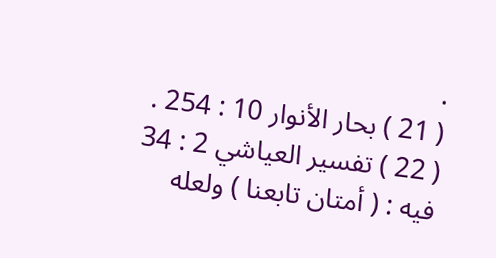.
( 21 ) بحار الأنوار 10 : 254 .
( 22 ) تفسير العياشي 2 : 34 فيه : ( أمتان تابعنا ) ولعله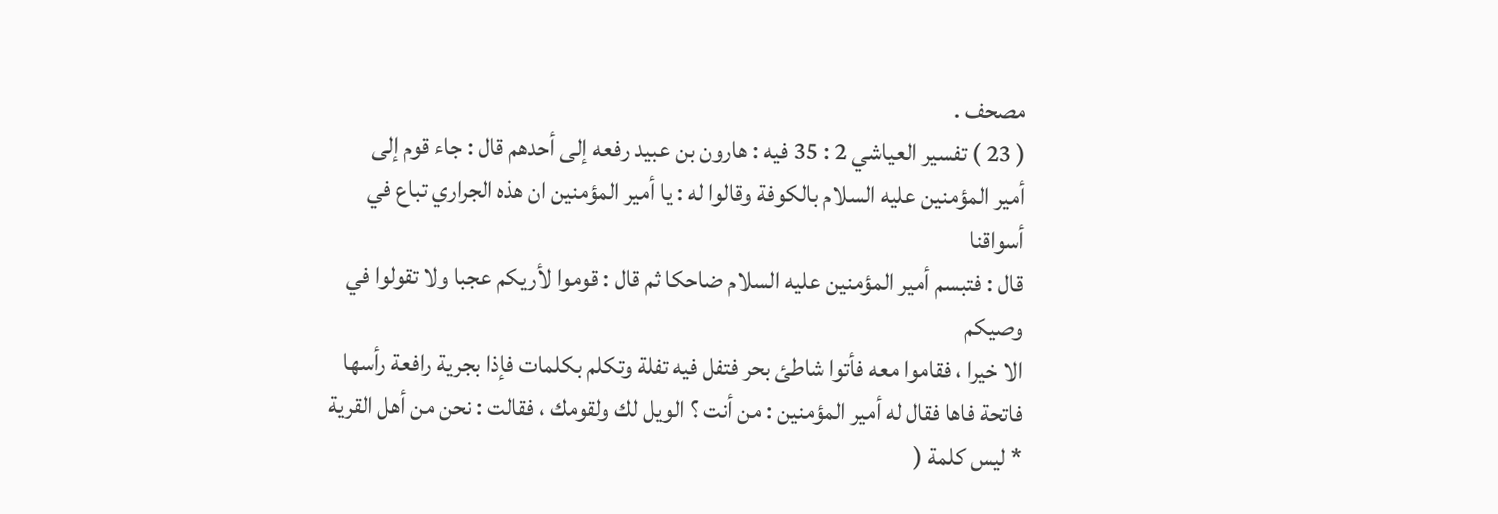مصحف .
( 23 ) تفسير العياشي 2 : 35 فيه : هارون بن عبيد رفعه إلى أحدهم قال : جاء قوم إلى
أمير المؤمنين عليه السلام بالكوفة وقالوا له : يا أمير المؤمنين ان هذه الجراري تباع في أسواقنا
قال : فتبسم أمير المؤمنين عليه السلام ضاحكا ثم قال : قوموا لأريكم عجبا ولا تقولوا في وصيكم
الا خيرا ، فقاموا معه فأتوا شاطئ بحر فتفل فيه تفلة وتكلم بكلمات فإذا بجرية رافعة رأسها
فاتحة فاها فقال له أمير المؤمنين : من أنت ؟ الويل لك ولقومك ، فقالت : نحن من أهل القرية
* ليس كلمة (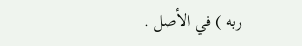ربه ) في الأصل .